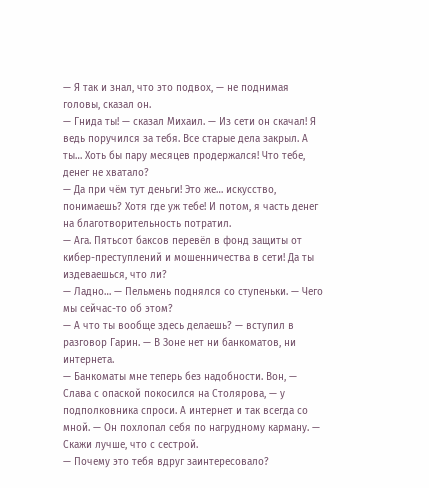— Я так и знал, что это подвох, — не поднимая головы, сказал он.
— Гнида ты! — сказал Михаил. — Из сети он скачал! Я ведь поручился за тебя. Все старые дела закрыл. А ты… Хоть бы пару месяцев продержался! Что тебе, денег не хватало?
— Да при чём тут деньги! Это же… искусство, понимаешь? Хотя где уж тебе! И потом, я часть денег на благотворительность потратил.
— Ага. Пятьсот баксов перевёл в фонд защиты от кибер-преступлений и мошенничества в сети! Да ты издеваешься, что ли?
— Ладно… — Пельмень поднялся со ступеньки. — Чего мы сейчас-то об этом?
— А что ты вообще здесь делаешь? — вступил в разговор Гарин. — В Зоне нет ни банкоматов, ни интернета.
— Банкоматы мне теперь без надобности. Вон, — Слава с опаской покосился на Столярова, — у подполковника спроси. А интернет и так всегда со мной. — Он похлопал себя по нагрудному карману. — Скажи лучше, что с сестрой.
— Почему это тебя вдруг заинтересовало?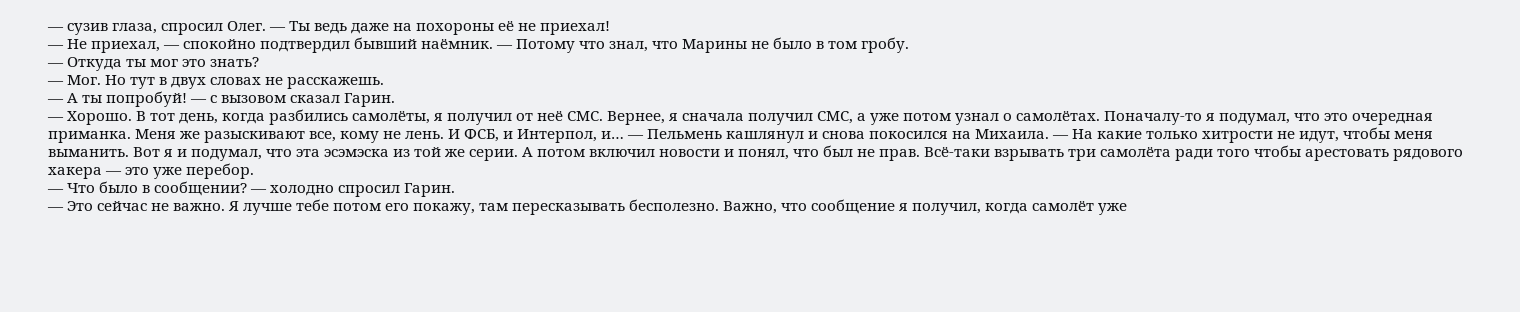— сузив глаза, спросил Олег. — Ты ведь даже на похороны её не приехал!
— Не приехал, — спокойно подтвердил бывший наёмник. — Потому что знал, что Марины не было в том гробу.
— Откуда ты мог это знать?
— Мог. Но тут в двух словах не расскажешь.
— А ты попробуй! — с вызовом сказал Гарин.
— Хорошо. В тот день, когда разбились самолёты, я получил от неё CMC. Вернее, я сначала получил CMC, а уже потом узнал о самолётах. Поначалу-то я подумал, что это очередная приманка. Меня же разыскивают все, кому не лень. И ФСБ, и Интерпол, и… — Пельмень кашлянул и снова покосился на Михаила. — На какие только хитрости не идут, чтобы меня выманить. Вот я и подумал, что эта эсэмэска из той же серии. А потом включил новости и понял, что был не прав. Всё-таки взрывать три самолёта ради того чтобы арестовать рядового хакера — это уже перебор.
— Что было в сообщении? — холодно спросил Гарин.
— Это сейчас не важно. Я лучше тебе потом его покажу, там пересказывать бесполезно. Важно, что сообщение я получил, когда самолёт уже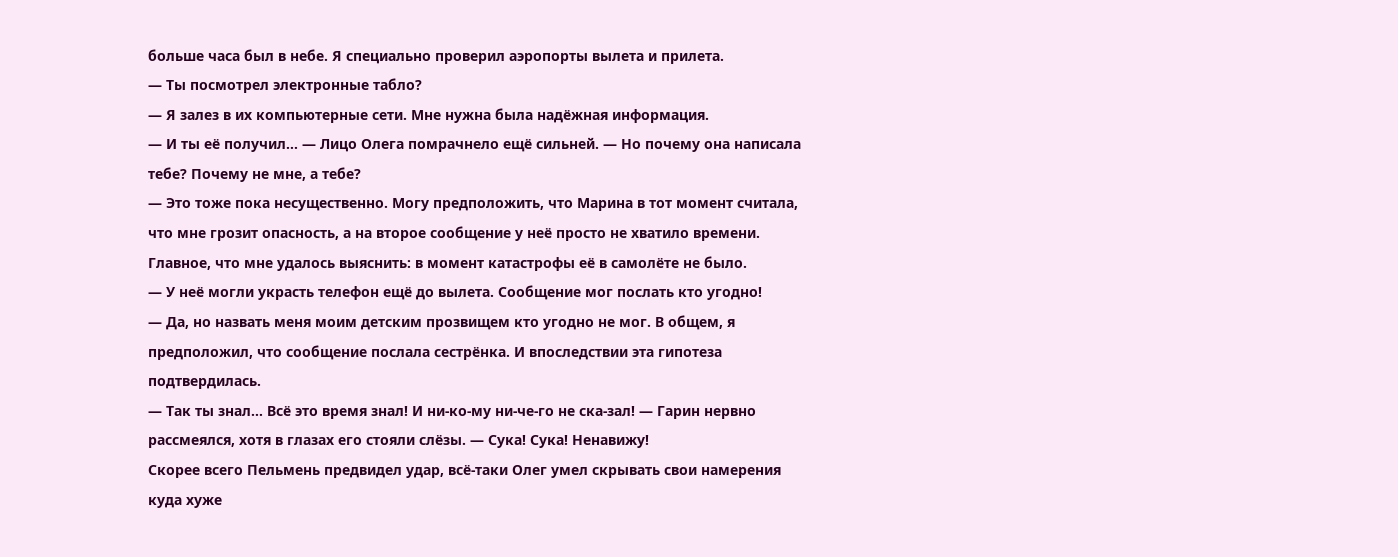больше часа был в небе. Я специально проверил аэропорты вылета и прилета.
— Ты посмотрел электронные табло?
— Я залез в их компьютерные сети. Мне нужна была надёжная информация.
— И ты её получил… — Лицо Олега помрачнело ещё сильней. — Но почему она написала тебе? Почему не мне, а тебе?
— Это тоже пока несущественно. Могу предположить, что Марина в тот момент считала, что мне грозит опасность, а на второе сообщение у неё просто не хватило времени. Главное, что мне удалось выяснить: в момент катастрофы её в самолёте не было.
— У неё могли украсть телефон ещё до вылета. Сообщение мог послать кто угодно!
— Да, но назвать меня моим детским прозвищем кто угодно не мог. В общем, я предположил, что сообщение послала сестрёнка. И впоследствии эта гипотеза подтвердилась.
— Так ты знал… Всё это время знал! И ни-ко-му ни-че-го не ска-зал! — Гарин нервно рассмеялся, хотя в глазах его стояли слёзы. — Сука! Сука! Ненавижу!
Скорее всего Пельмень предвидел удар, всё-таки Олег умел скрывать свои намерения куда хуже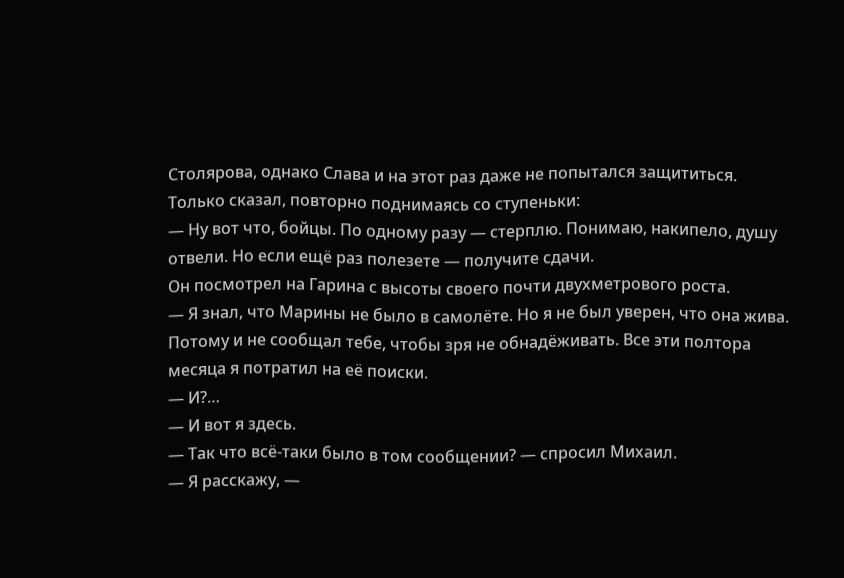Столярова, однако Слава и на этот раз даже не попытался защититься. Только сказал, повторно поднимаясь со ступеньки:
— Ну вот что, бойцы. По одному разу — стерплю. Понимаю, накипело, душу отвели. Но если ещё раз полезете — получите сдачи.
Он посмотрел на Гарина с высоты своего почти двухметрового роста.
— Я знал, что Марины не было в самолёте. Но я не был уверен, что она жива. Потому и не сообщал тебе, чтобы зря не обнадёживать. Все эти полтора месяца я потратил на её поиски.
— И?…
— И вот я здесь.
— Так что всё-таки было в том сообщении? — спросил Михаил.
— Я расскажу, —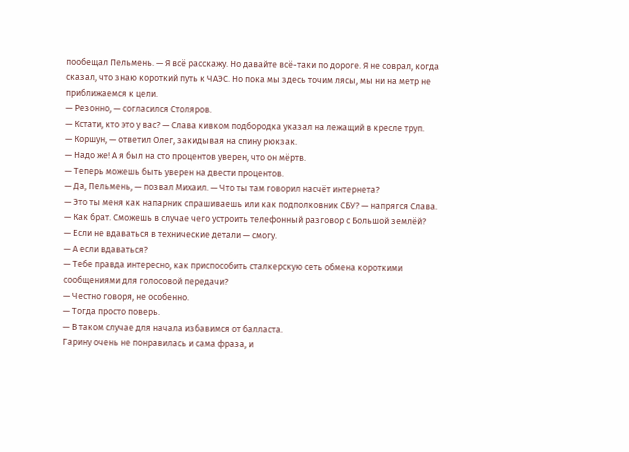пообещал Пельмень. — Я всё расскажу. Но давайте всё-таки по дороге. Я не соврал, когда сказал, что знаю короткий путь к ЧАЭС. Но пока мы здесь точим лясы, мы ни на метр не приближаемся к цели.
— Резонно, — согласился Столяров.
— Кстати, кто это у вас? — Слава кивком подбородка указал на лежащий в кресле труп.
— Коршун, — ответил Олег, закидывая на спину рюкзак.
— Надо же! А я был на сто процентов уверен, что он мёртв.
— Теперь можешь быть уверен на двести процентов.
— Да, Пельмень, — позвал Михаил. — Что ты там говорил насчёт интернета?
— Это ты меня как напарник спрашиваешь или как подполковник СБУ? — напрягся Слава.
— Как брат. Сможешь в случае чего устроить телефонный разговор с Большой землёй?
— Если не вдаваться в технические детали — смогу.
— А если вдаваться?
— Тебе правда интересно, как приспособить сталкерскую сеть обмена короткими сообщениями для голосовой передачи?
— Честно говоря, не особенно.
— Тогда просто поверь.
— В таком случае для начала избавимся от балласта.
Гарину очень не понравилась и сама фраза, и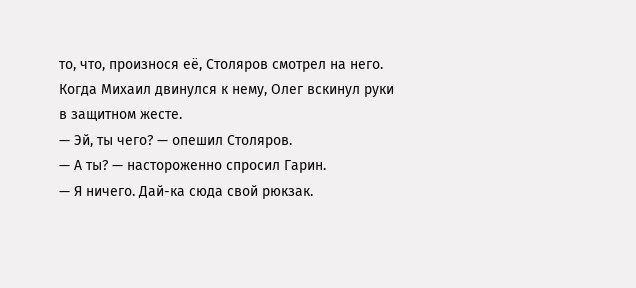то, что, произнося её, Столяров смотрел на него. Когда Михаил двинулся к нему, Олег вскинул руки в защитном жесте.
— Эй, ты чего? — опешил Столяров.
— А ты? — настороженно спросил Гарин.
— Я ничего. Дай-ка сюда свой рюкзак.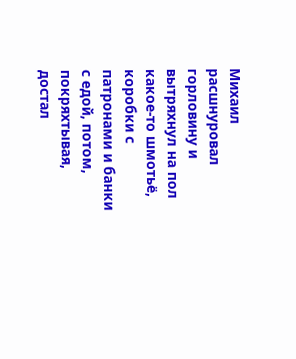Михаил расшнуровал горловину и вытряхнул на пол какое-то шмотьё, коробки с патронами и банки с едой, потом, покряхтывая, достал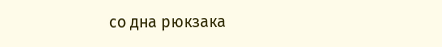со дна рюкзака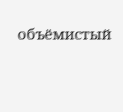объёмистый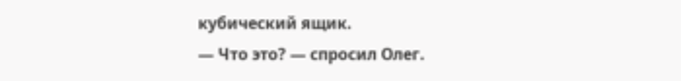кубический ящик.
— Что это? — спросил Олег.